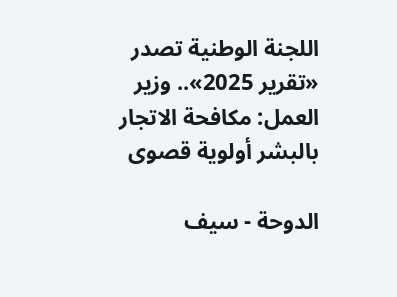اللجنة الوطنية تصدر «تقرير 2025».. وزير العمل: مكافحة الاتجار بالبشر أولوية قصوى

الدوحة - سيف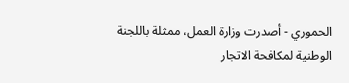الحموري - أصدرت وزارة العمل، ممثلة باللجنة الوطنية لمكافحة الاتجار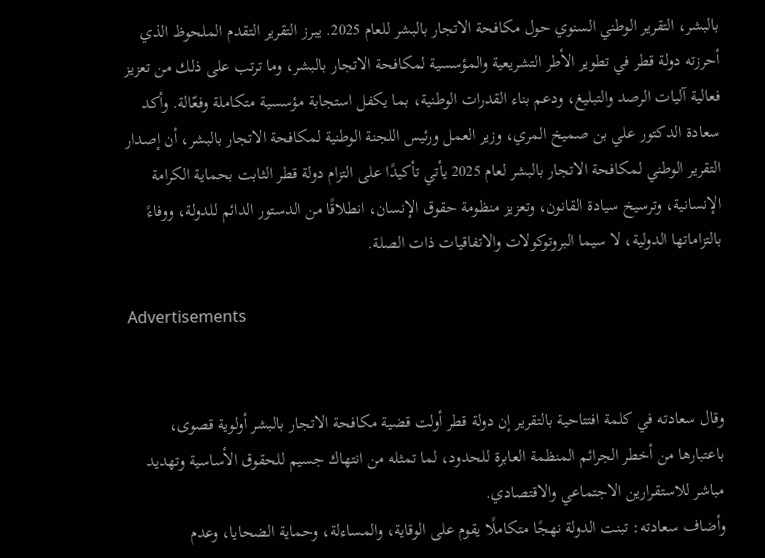بالبشر، التقرير الوطني السنوي حول مكافحة الاتجار بالبشر للعام 2025. يبرز التقرير التقدم الملحوظ الذي أحرزته دولة قطر في تطوير الأطر التشريعية والمؤسسية لمكافحة الاتجار بالبشر، وما ترتب على ذلك من تعزيز فعالية آليات الرصد والتبليغ، ودعم بناء القدرات الوطنية، بما يكفل استجابة مؤسسية متكاملة وفعّالة. وأكد سعادة الدكتور علي بن صميخ المري، وزير العمل ورئيس اللجنة الوطنية لمكافحة الاتجار بالبشر، أن إصدار التقرير الوطني لمكافحة الاتجار بالبشر لعام 2025 يأتي تأكيدًا على التزام دولة قطر الثابت بحماية الكرامة الإنسانية، وترسيخ سيادة القانون، وتعزيز منظومة حقوق الإنسان، انطلاقًا من الدستور الدائم للدولة، ووفاءً بالتزاماتها الدولية، لا سيما البروتوكولات والاتفاقيات ذات الصلة.

Advertisements


وقال سعادته في كلمة افتتاحية بالتقرير إن دولة قطر أولت قضية مكافحة الاتجار بالبشر أولوية قصوى، باعتبارها من أخطر الجرائم المنظمة العابرة للحدود، لما تمثله من انتهاك جسيم للحقوق الأساسية وتهديد مباشر للاستقرارين الاجتماعي والاقتصادي.
وأضاف سعادته: تبنت الدولة نهجًا متكاملًا يقوم على الوقاية، والمساءلة، وحماية الضحايا، وعدم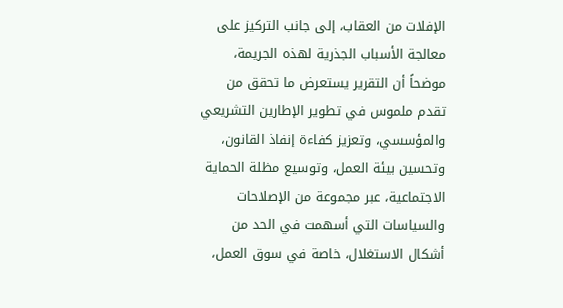الإفلات من العقاب، إلى جانب التركيز على معالجة الأسباب الجذرية لهذه الجريمة، موضحاً أن التقرير يستعرض ما تحقق من تقدم ملموس في تطوير الإطارين التشريعي والمؤسسي، وتعزيز كفاءة إنفاذ القانون، وتحسين بيئة العمل، وتوسيع مظلة الحماية الاجتماعية، عبر مجموعة من الإصلاحات والسياسات التي أسهمت في الحد من أشكال الاستغلال، خاصة في سوق العمل،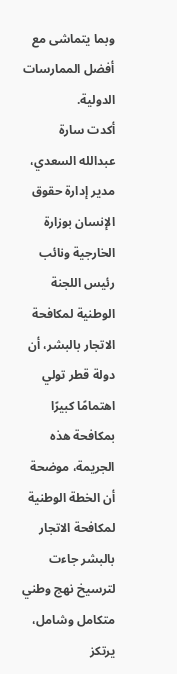وبما يتماشى مع أفضل الممارسات الدولية.
أكدت سارة عبدالله السعدي، مدير إدارة حقوق الإنسان بوزارة الخارجية ونائب رئيس اللجنة الوطنية لمكافحة الاتجار بالبشر، أن دولة قطر تولي اهتمامًا كبيرًا بمكافحة هذه الجريمة، موضحة أن الخطة الوطنية لمكافحة الاتجار بالبشر جاءت لترسيخ نهج وطني متكامل وشامل، يرتكز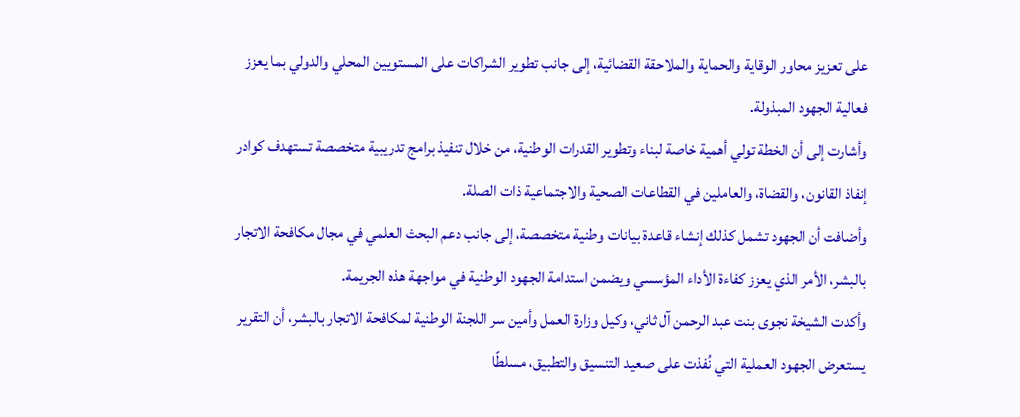على تعزيز محاور الوقاية والحماية والملاحقة القضائية، إلى جانب تطوير الشراكات على المستويين المحلي والدولي بما يعزز فعالية الجهود المبذولة.
وأشارت إلى أن الخطة تولي أهمية خاصة لبناء وتطوير القدرات الوطنية، من خلال تنفيذ برامج تدريبية متخصصة تستهدف كوادر إنفاذ القانون، والقضاة، والعاملين في القطاعات الصحية والاجتماعية ذات الصلة.
وأضافت أن الجهود تشمل كذلك إنشاء قاعدة بيانات وطنية متخصصة، إلى جانب دعم البحث العلمي في مجال مكافحة الاتجار بالبشر، الأمر الذي يعزز كفاءة الأداء المؤسسي ويضمن استدامة الجهود الوطنية في مواجهة هذه الجريمة.
وأكدت الشيخة نجوى بنت عبد الرحمن آل ثاني، وكيل وزارة العمل وأمين سر اللجنة الوطنية لمكافحة الاتجار بالبشر، أن التقرير يستعرض الجهود العملية التي نُفذت على صعيد التنسيق والتطبيق، مسلطًا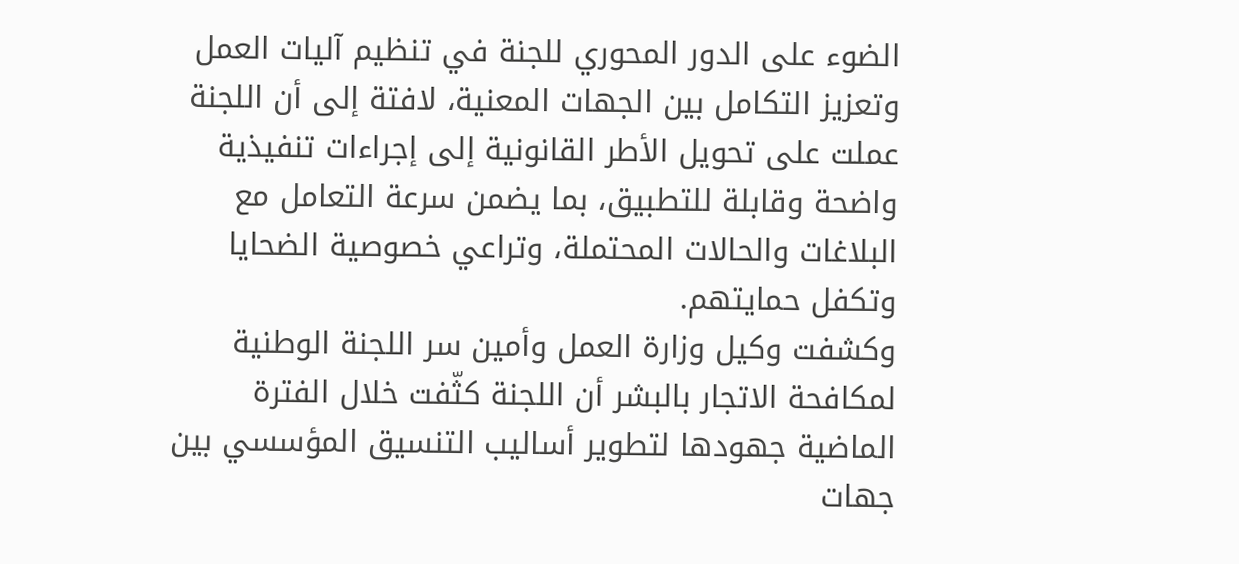الضوء على الدور المحوري للجنة في تنظيم آليات العمل وتعزيز التكامل بين الجهات المعنية، لافتة إلى أن اللجنة عملت على تحويل الأطر القانونية إلى إجراءات تنفيذية واضحة وقابلة للتطبيق، بما يضمن سرعة التعامل مع البلاغات والحالات المحتملة، وتراعي خصوصية الضحايا وتكفل حمايتهم.
وكشفت وكيل وزارة العمل وأمين سر اللجنة الوطنية لمكافحة الاتجار بالبشر أن اللجنة كثّفت خلال الفترة الماضية جهودها لتطوير أساليب التنسيق المؤسسي بين جهات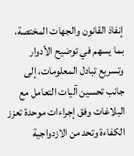إنفاذ القانون والجهات المختصة، بما يسهم في توضيح الأدوار وتسريع تبادل المعلومات، إلى جانب تحسين آليات التعامل مع البلاغات وفق إجراءات موحدة تعزز الكفاءة وتحد من الازدواجية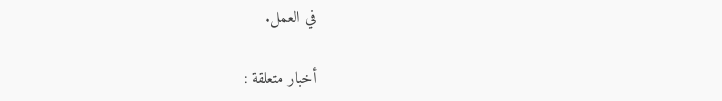في العمل.

أخبار متعلقة :